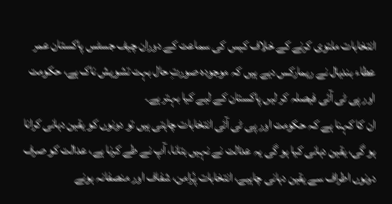انتخابات ملتوی کرنے کے خلاف کیس کی سماعت کے دوران چیف جسٹس پاکستان عمر عطاء بندیال نے ریمارکس دیے ہیں کہ موجودہ صورتِ حال بہت تشویش ناک ہے، حکومت اور پی ٹی آئی فیصلہ کر لیں پاکستان کے لیے کیا بہتر ہے۔
ان کا کہنا ہے کہ حکومت اور پی ٹی آئی انتخابات چاہتی ہیں تو دونوں کو یقین دہانی کرانا ہو گی، یقین دہانی کیا ہو گی یہ عدالت نے نہیں بتانا، آپ نے طے کرنا ہے، عدالت کو صرف دونوں اطراف سے یقین دہانی چاہیے، انتخابات پُرامن، شفاف اور منصفانہ ہونے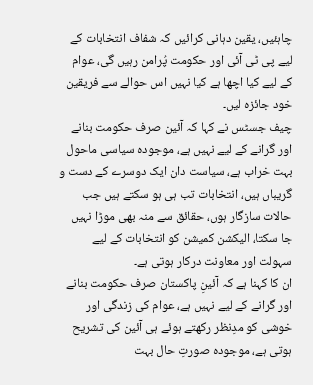چاہئیں، یقین دہانی کرائیں کہ شفاف انتخابات کے لیے پی ٹی آئی اور حکومت پُرامن رہیں گی، عوام کے لیے کیا اچھا ہے کیا نہیں اس حوالے سے فریقین خود جائزہ لیں۔
چیف جسٹس نے کہا کہ آئین صرف حکومت بنانے اور گرانے کے لیے نہیں ہے، موجودہ سیاسی ماحول بہت خراب ہے، سیاست دان ایک دوسرے کے دست و گریباں ہیں، انتخابات تب ہی ہو سکتے ہیں جب حالات سازگار ہوں، حقائق سے منہ بھی موڑا نہیں جا سکتا، الیکشن کمیشن کو انتخابات کے لیے سہولت اور معاونت درکار ہوتی ہے۔
ان کا کہنا ہے کہ آئینِ پاکستان صرف حکومت بنانے اور گرانے کے لیے نہیں ہے، عوام کی زندگی اور خوشی کو مدِنظر رکھتے ہوئے ہی آئین کی تشریح ہوتی ہے، موجودہ صورتِ حال بہت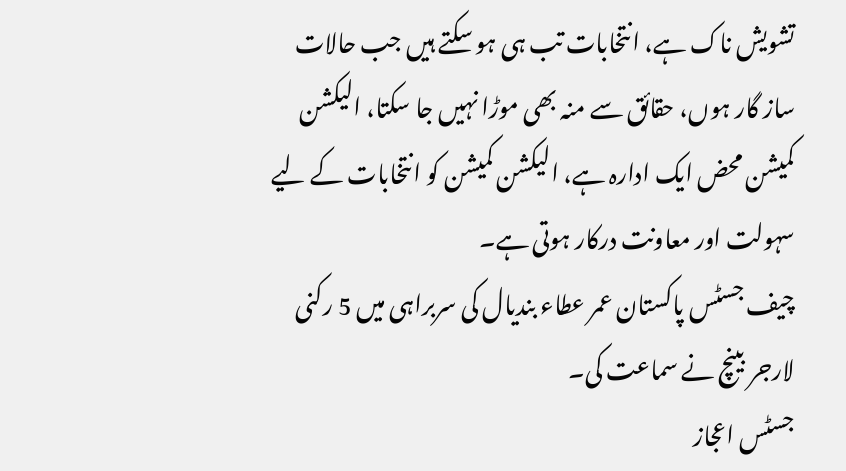تشویش ناک ہے، انتخابات تب ہی ہو سکتے ہیں جب حالات ساز گار ہوں، حقائق سے منہ بھی موڑا نہیں جا سکتا، الیکشن کمیشن محض ایک ادارہ ہے، الیکشن کمیشن کو انتخابات کے لیے سہولت اور معاونت درکار ہوتی ہے۔
چیف جسٹس پاکستان عمر عطاء بندیال کی سربراہی میں 5 رکنی لارجر بینچ نے سماعت کی۔
جسٹس اعجاز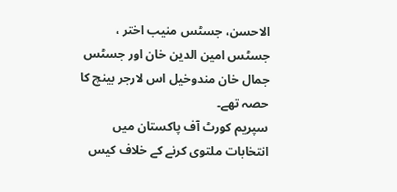الاحسن، جسٹس منیب اختر ، جسٹس امین الدین خان اور جسٹس جمال خان مندوخیل اس لارجر بینچ کا حصہ تھے۔
سپریم کورٹ آف پاکستان میں انتخابات ملتوی کرنے کے خلاف کیس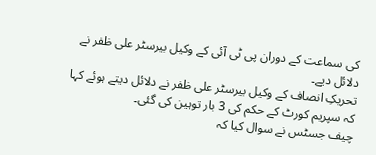کی سماعت کے دوران پی ٹی آئی کے وکیل بیرسٹر علی ظفر نے دلائل دیے۔
تحریکِ انصاف کے وکیل بیرسٹر علی ظفر نے دلائل دیتے ہوئے کہا کہ سپریم کورٹ کے حکم کی 3 بار توہین کی گئی۔
چیف جسٹس نے سوال کیا کہ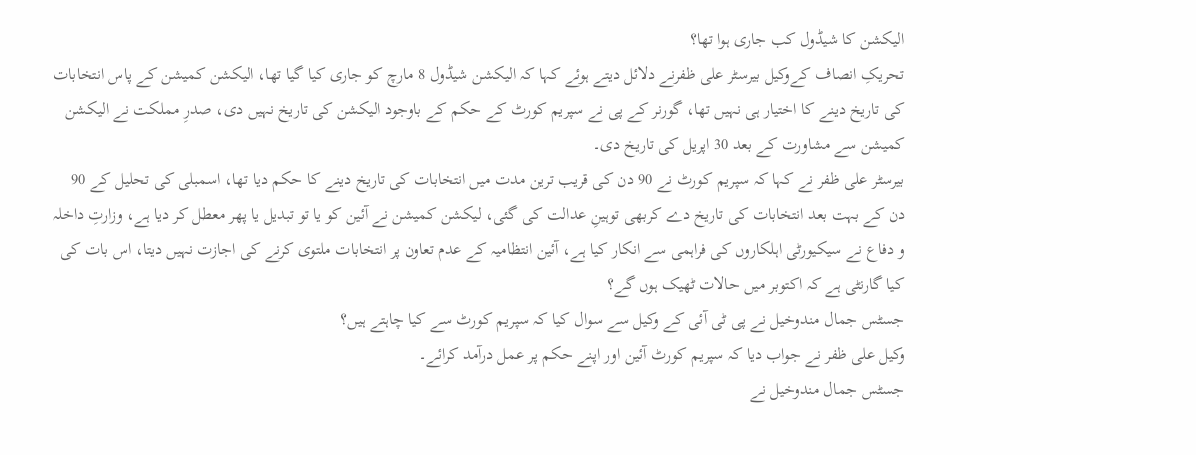الیکشن کا شیڈول کب جاری ہوا تھا؟
تحریکِ انصاف کےوکیل بیرسٹر علی ظفرنے دلائل دیتے ہوئے کہا کہ الیکشن شیڈول 8 مارچ کو جاری کیا گیا تھا، الیکشن کمیشن کے پاس انتخابات کی تاریخ دینے کا اختیار ہی نہیں تھا، گورنر کے پی نے سپریم کورٹ کے حکم کے باوجود الیکشن کی تاریخ نہیں دی، صدرِ مملکت نے الیکشن کمیشن سے مشاورت کے بعد 30 اپریل کی تاریخ دی۔
بیرسٹر علی ظفر نے کہا کہ سپریم کورٹ نے 90 دن کی قریب ترین مدت میں انتخابات کی تاریخ دینے کا حکم دیا تھا، اسمبلی کی تحلیل کے 90 دن کے بہت بعد انتخابات کی تاریخ دے کربھی توہینِ عدالت کی گئی، لیکشن کمیشن نے آئین کو یا تو تبدیل یا پھر معطل کر دیا ہے، وزارتِ داخلہ و دفاع نے سیکیورٹی اہلکاروں کی فراہمی سے انکار کیا ہے، آئین انتظامیہ کے عدم تعاون پر انتخابات ملتوی کرنے کی اجازت نہیں دیتا، اس بات کی کیا گارنٹی ہے کہ اکتوبر میں حالات ٹھیک ہوں گے؟
جسٹس جمال مندوخیل نے پی ٹی آئی کے وکیل سے سوال کیا کہ سپریم کورٹ سے کیا چاہتے ہیں؟
وکیل علی ظفر نے جواب دیا کہ سپریم کورٹ آئین اور اپنے حکم پر عمل درآمد کرائے۔
جسٹس جمال مندوخیل نے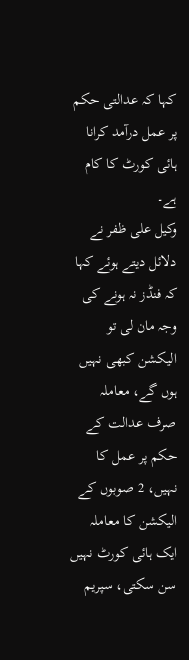کہا کہ عدالتی حکم پر عمل درآمد کرانا ہائی کورٹ کا کام ہے۔
وکیل علی ظفر نے دلائل دیتے ہوئے کہا کہ فنڈز نہ ہونے کی وجہ مان لی تو الیکشن کبھی نہیں ہوں گے، معاملہ صرف عدالت کے حکم پر عمل کا نہیں، 2 صوبوں کے الیکشن کا معاملہ ایک ہائی کورٹ نہیں سن سکتی، سپریم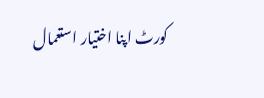کورٹ اپنا اختیار استعمال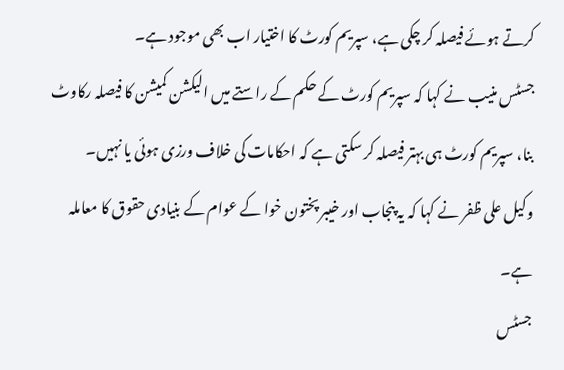کرتے ہوئے فیصلہ کر چکی ہے، سپریم کورٹ کا اختیار اب بھی موجود ہے۔
جسٹس منیب نے کہا کہ سپریم کورٹ کے حکم کے راستے میں الیکشن کمیشن کا فیصلہ رکاوٹ بنا، سپریم کورٹ ہی بہتر فیصلہ کر سکتی ہے کہ احکامات کی خلاف ورزی ہوئی یا نہیں۔
وکیل علی ظفر نے کہا کہ یہ پنجاب اور خیبر پختون خوا کے عوام کے بنیادی حقوق کا معاملہ ہے۔
جسٹس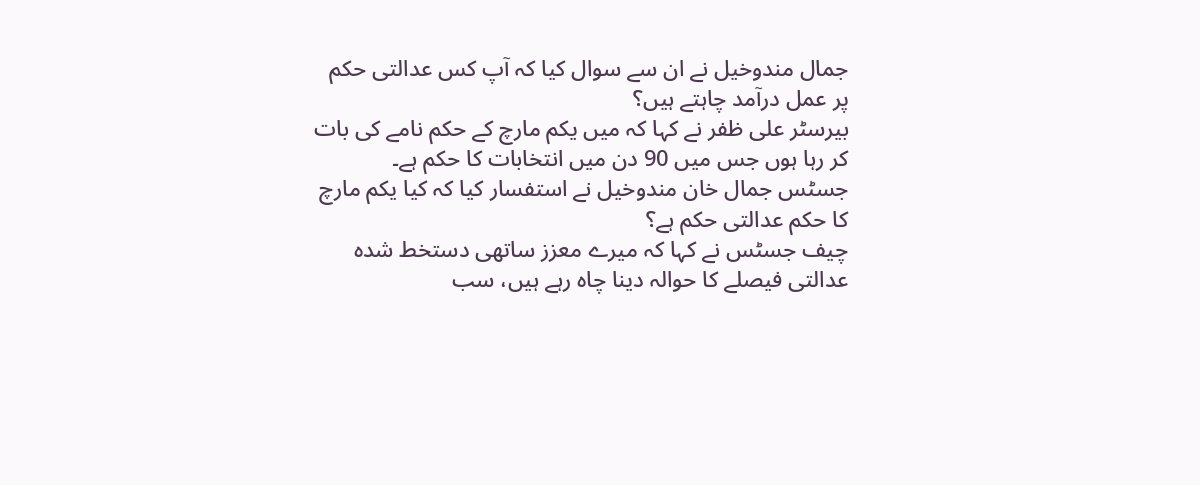جمال مندوخیل نے ان سے سوال کیا کہ آپ کس عدالتی حکم پر عمل درآمد چاہتے ہیں؟
بیرسٹر علی ظفر نے کہا کہ میں یکم مارچ کے حکم نامے کی بات کر رہا ہوں جس میں 90 دن میں انتخابات کا حکم ہے۔
جسٹس جمال خان مندوخیل نے استفسار کیا کہ کیا یکم مارچ کا حکم عدالتی حکم ہے؟
چیف جسٹس نے کہا کہ میرے معزز ساتھی دستخط شدہ عدالتی فیصلے کا حوالہ دینا چاہ رہے ہیں، سب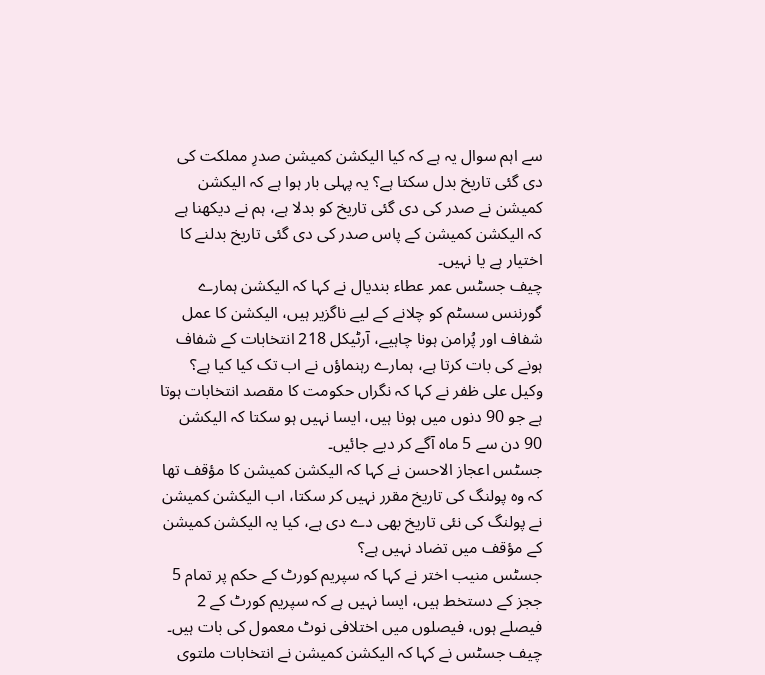سے اہم سوال یہ ہے کہ کیا الیکشن کمیشن صدرِ مملکت کی دی گئی تاریخ بدل سکتا ہے؟ یہ پہلی بار ہوا ہے کہ الیکشن کمیشن نے صدر کی دی گئی تاریخ کو بدلا ہے، ہم نے دیکھنا ہے کہ الیکشن کمیشن کے پاس صدر کی دی گئی تاریخ بدلنے کا اختیار ہے یا نہیں۔
چیف جسٹس عمر عطاء بندیال نے کہا کہ الیکشن ہمارے گورننس سسٹم کو چلانے کے لیے ناگزیر ہیں، الیکشن کا عمل شفاف اور پُرامن ہونا چاہیے، آرٹیکل 218 انتخابات کے شفاف ہونے کی بات کرتا ہے، ہمارے رہنماؤں نے اب تک کیا کیا ہے؟
وکیل علی ظفر نے کہا کہ نگراں حکومت کا مقصد انتخابات ہوتا ہے جو 90 دنوں میں ہونا ہیں، ایسا نہیں ہو سکتا کہ الیکشن 90 دن سے 5 ماہ آگے کر دیے جائیں۔
جسٹس اعجاز الاحسن نے کہا کہ الیکشن کمیشن کا مؤقف تھا کہ وہ پولنگ کی تاریخ مقرر نہیں کر سکتا، اب الیکشن کمیشن نے پولنگ کی نئی تاریخ بھی دے دی ہے، کیا یہ الیکشن کمیشن کے مؤقف میں تضاد نہیں ہے؟
جسٹس منیب اختر نے کہا کہ سپریم کورٹ کے حکم پر تمام 5 ججز کے دستخط ہیں، ایسا نہیں ہے کہ سپریم کورٹ کے 2 فیصلے ہوں، فیصلوں میں اختلافی نوٹ معمول کی بات ہیں۔
چیف جسٹس نے کہا کہ الیکشن کمیشن نے انتخابات ملتوی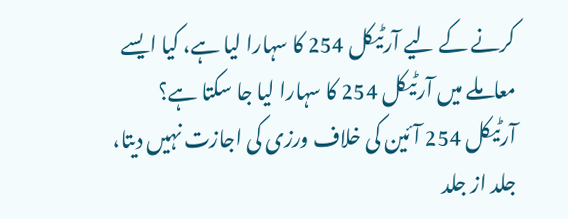کرنے کے لیے آرٹیکل 254 کا سہارا لیا ہے، کیا ایسے معاملے میں آرٹیکل 254 کا سہارا لیا جا سکتا ہے؟ آرٹیکل 254 آئین کی خلاف ورزی کی اجازت نہیں دیتا، جلد از جلد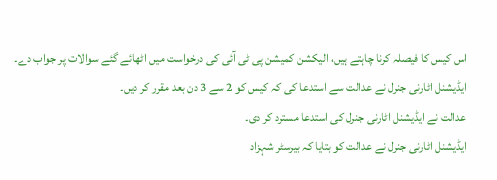اس کیس کا فیصلہ کرنا چاہتے ہیں، الیکشن کمیشن پی ٹی آئی کی درخواست میں اٹھائے گئے سوالات پر جواب دے۔
ایڈیشنل اٹارنی جنرل نے عدالت سے استدعا کی کہ کیس کو 2 سے 3 دن بعد مقرر کر دیں۔
عدالت نے ایڈیشنل اٹارنی جنرل کی استدعا مسترد کر دی۔
ایڈیشنل اٹارنی جنرل نے عدالت کو بتایا کہ بیرسٹر شہزاد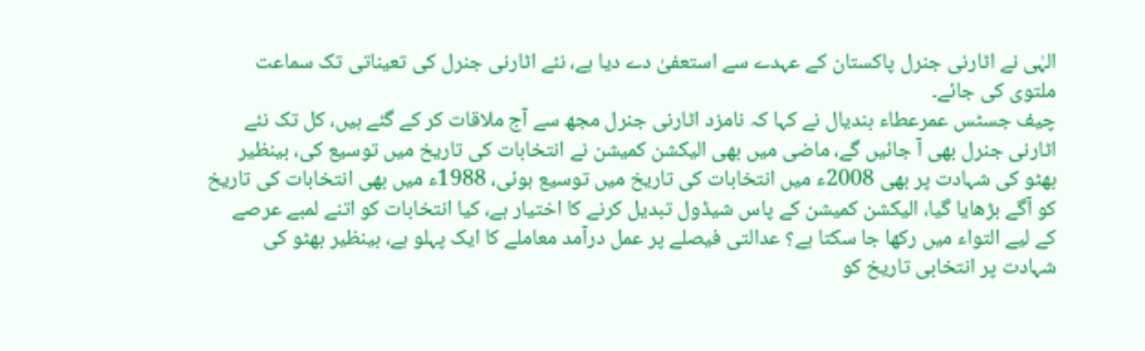الہٰی نے اٹارنی جنرل پاکستان کے عہدے سے استعفیٰ دے دیا ہے، نئے اٹارنی جنرل کی تعیناتی تک سماعت ملتوی کی جائے۔
چیف جسٹس عمرعطاء بندیال نے کہا کہ نامزد اٹارنی جنرل مجھ سے آج ملاقات کر کے گئے ہیں، کل تک نئے اٹارنی جنرل بھی آ جائیں گے، ماضی میں بھی الیکشن کمیشن نے انتخابات کی تاریخ میں توسیع کی، بینظیر بھٹو کی شہادت پر بھی 2008ء میں انتخابات کی تاریخ میں توسیع ہوئی، 1988ء میں بھی انتخابات کی تاریخ کو آگے بڑھایا گیا، الیکشن کمیشن کے پاس شیڈول تبدیل کرنے کا اختیار ہے، کیا انتخابات کو اتنے لمبے عرصے کے لیے التواء میں رکھا جا سکتا ہے؟ عدالتی فیصلے پر عمل درآمد معاملے کا ایک پہلو ہے، بینظیر بھٹو کی شہادت پر انتخابی تاریخ کو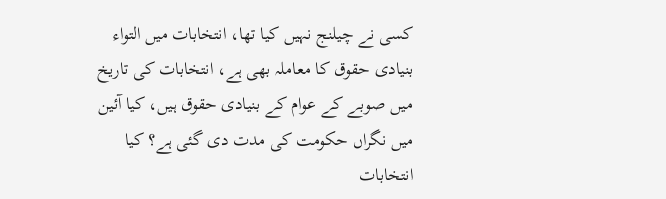کسی نے چیلنج نہیں کیا تھا، انتخابات میں التواء بنیادی حقوق کا معاملہ بھی ہے، انتخابات کی تاریخ میں صوبے کے عوام کے بنیادی حقوق ہیں، کیا آئین میں نگراں حکومت کی مدت دی گئی ہے؟ کیا انتخابات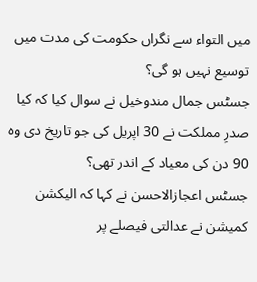میں التواء سے نگراں حکومت کی مدت میں توسیع نہیں ہو گی؟
جسٹس جمال مندوخیل نے سوال کیا کہ کیا صدرِ مملکت نے 30 اپریل کی جو تاریخ دی وہ 90 دن کی معیاد کے اندر تھی؟
جسٹس اعجازالاحسن نے کہا کہ الیکشن کمیشن نے عدالتی فیصلے پر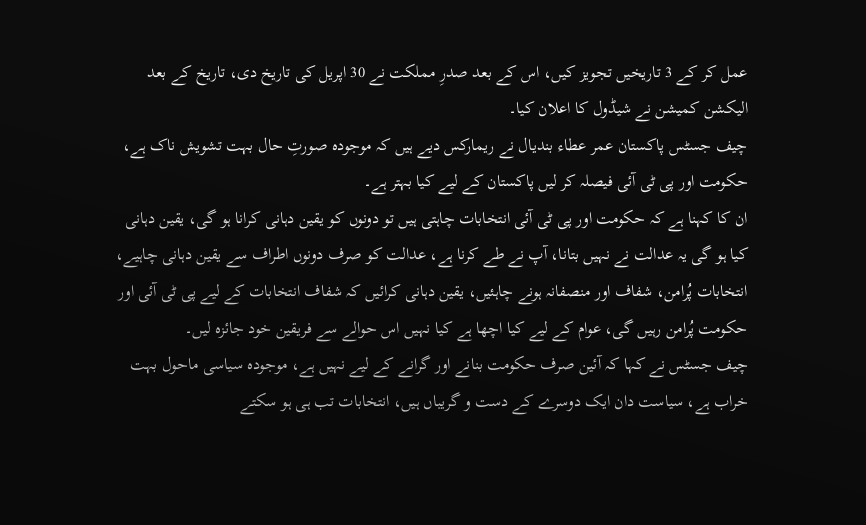عمل کر کے 3 تاریخیں تجویز کیں، اس کے بعد صدرِ مملکت نے 30 اپریل کی تاریخ دی، تاریخ کے بعد الیکشن کمیشن نے شیڈول کا اعلان کیا۔
چیف جسٹس پاکستان عمر عطاء بندیال نے ریمارکس دیے ہیں کہ موجودہ صورتِ حال بہت تشویش ناک ہے، حکومت اور پی ٹی آئی فیصلہ کر لیں پاکستان کے لیے کیا بہتر ہے۔
ان کا کہنا ہے کہ حکومت اور پی ٹی آئی انتخابات چاہتی ہیں تو دونوں کو یقین دہانی کرانا ہو گی، یقین دہانی کیا ہو گی یہ عدالت نے نہیں بتانا، آپ نے طے کرنا ہے، عدالت کو صرف دونوں اطراف سے یقین دہانی چاہیے، انتخابات پُرامن، شفاف اور منصفانہ ہونے چاہئیں، یقین دہانی کرائیں کہ شفاف انتخابات کے لیے پی ٹی آئی اور حکومت پُرامن رہیں گی، عوام کے لیے کیا اچھا ہے کیا نہیں اس حوالے سے فریقین خود جائزہ لیں۔
چیف جسٹس نے کہا کہ آئین صرف حکومت بنانے اور گرانے کے لیے نہیں ہے، موجودہ سیاسی ماحول بہت خراب ہے، سیاست دان ایک دوسرے کے دست و گریباں ہیں، انتخابات تب ہی ہو سکتے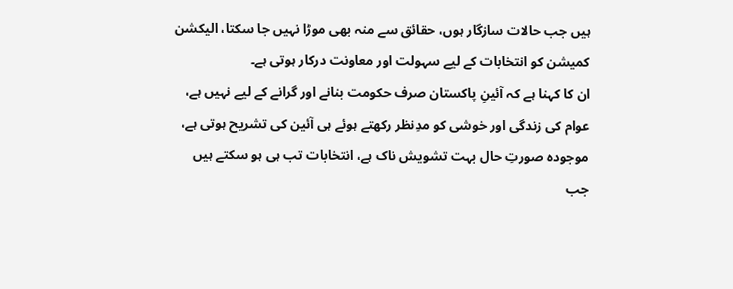ہیں جب حالات سازگار ہوں، حقائق سے منہ بھی موڑا نہیں جا سکتا، الیکشن کمیشن کو انتخابات کے لیے سہولت اور معاونت درکار ہوتی ہے۔
ان کا کہنا ہے کہ آئینِ پاکستان صرف حکومت بنانے اور گرانے کے لیے نہیں ہے، عوام کی زندگی اور خوشی کو مدِنظر رکھتے ہوئے ہی آئین کی تشریح ہوتی ہے، موجودہ صورتِ حال بہت تشویش ناک ہے، انتخابات تب ہی ہو سکتے ہیں جب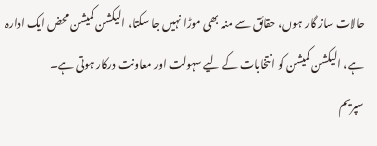حالات ساز گار ہوں، حقائق سے منہ بھی موڑا نہیں جا سکتا، الیکشن کمیشن محض ایک ادارہ ہے، الیکشن کمیشن کو انتخابات کے لیے سہولت اور معاونت درکار ہوتی ہے۔
سپریم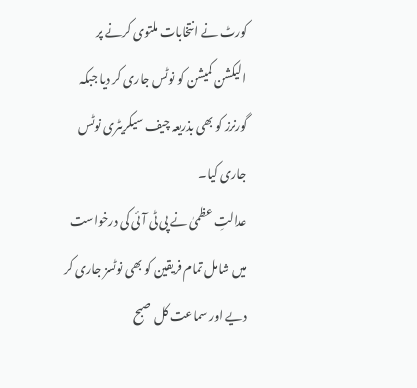کورٹ نے انتخابات ملتوی کرنے پر الیکشن کمیشن کو نوٹس جاری کر دیا جبکہ گورنرز کو بھی بذریعہ چیف سیکریٹری نوٹس جاری کیا۔
عدالتِ عظمیٰ نے پی ٹی آئی کی درخواست میں شامل تمام فریقین کو بھی نوٹسز جاری کر دیے اور سماعت کل صبح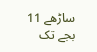ساڑھے 11 بجے تک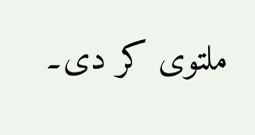ملتوی کر دی۔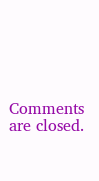Comments are closed.